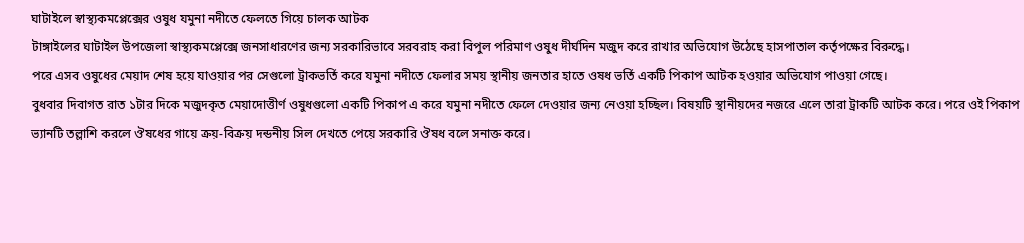ঘাটাইলে স্বাস্থ্যকমপ্লেক্সের ওষুধ যমুনা নদীতে ফেলতে গিয়ে চালক আটক
টাঙ্গাইলের ঘাটাইল উপজেলা স্বাস্থ্যকমপ্লেক্সে জনসাধারণের জন্য সরকারিভাবে সরবরাহ করা বিপুল পরিমাণ ওষুধ দীর্ঘদিন মজুদ করে রাখার অভিযোগ উঠেছে হাসপাতাল কর্তৃপক্ষের বিরুদ্ধে।
পরে এসব ওষুধের মেয়াদ শেষ হয়ে যাওয়ার পর সেগুলো ট্রাকভর্তি করে যমুনা নদীতে ফেলার সময় স্থানীয় জনতার হাতে ওষধ ভর্তি একটি পিকাপ আটক হওয়ার অভিযোগ পাওয়া গেছে।
বুধবার দিবাগত রাত ১টার দিকে মজুদকৃত মেয়াদোত্তীর্ণ ওষুধগুলো একটি পিকাপ এ করে যমুনা নদীতে ফেলে দেওয়ার জন্য নেওয়া হচ্ছিল। বিষয়টি স্থানীয়দের নজরে এলে তারা ট্রাকটি আটক করে। পরে ওই পিকাপ ভ্যানটি তল্লাশি করলে ঔষধের গায়ে ক্রয়-বিক্রয় দন্ডনীয় সিল দেখতে পেয়ে সরকারি ঔষধ বলে সনাক্ত করে।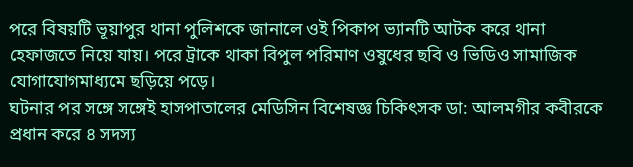পরে বিষয়টি ভূয়াপুর থানা পুলিশকে জানালে ওই পিকাপ ভ্যানটি আটক করে থানা হেফাজতে নিয়ে যায়। পরে ট্রাকে থাকা বিপুল পরিমাণ ওষুধের ছবি ও ভিডিও সামাজিক যোগাযোগমাধ্যমে ছড়িয়ে পড়ে।
ঘটনার পর সঙ্গে সঙ্গেই হাসপাতালের মেডিসিন বিশেষজ্ঞ চিকিৎসক ডা: আলমগীর কবীরকে প্রধান করে ৪ সদস্য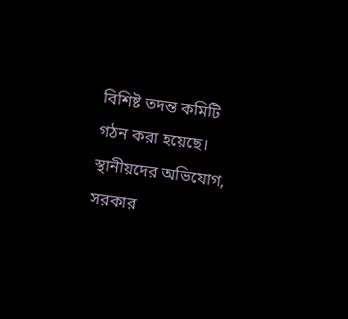বিশিষ্ট তদন্ত কমিটি গঠন করা হয়েছে।
স্থানীয়দের অভিযোগ, সরকার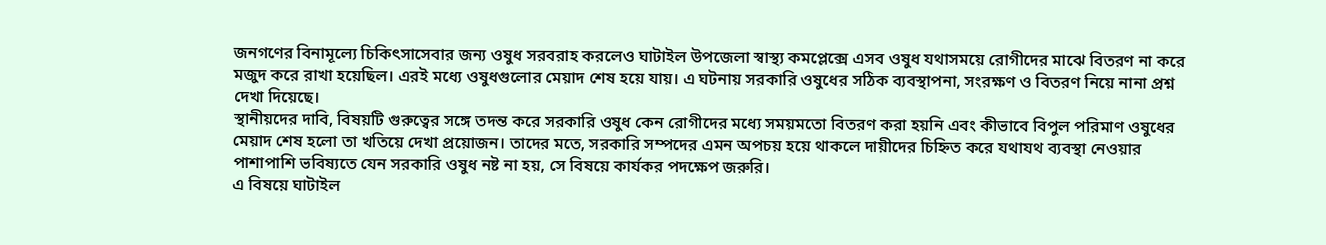জনগণের বিনামূল্যে চিকিৎসাসেবার জন্য ওষুধ সরবরাহ করলেও ঘাটাইল উপজেলা স্বাস্থ্য কমপ্লেক্সে এসব ওষুধ যথাসময়ে রোগীদের মাঝে বিতরণ না করে মজুদ করে রাখা হয়েছিল। এরই মধ্যে ওষুধগুলোর মেয়াদ শেষ হয়ে যায়। এ ঘটনায় সরকারি ওষুধের সঠিক ব্যবস্থাপনা, সংরক্ষণ ও বিতরণ নিয়ে নানা প্রশ্ন দেখা দিয়েছে।
স্থানীয়দের দাবি, বিষয়টি গুরুত্বের সঙ্গে তদন্ত করে সরকারি ওষুধ কেন রোগীদের মধ্যে সময়মতো বিতরণ করা হয়নি এবং কীভাবে বিপুল পরিমাণ ওষুধের মেয়াদ শেষ হলো তা খতিয়ে দেখা প্রয়োজন। তাদের মতে, সরকারি সম্পদের এমন অপচয় হয়ে থাকলে দায়ীদের চিহ্নিত করে যথাযথ ব্যবস্থা নেওয়ার পাশাপাশি ভবিষ্যতে যেন সরকারি ওষুধ নষ্ট না হয়, সে বিষয়ে কার্যকর পদক্ষেপ জরুরি।
এ বিষয়ে ঘাটাইল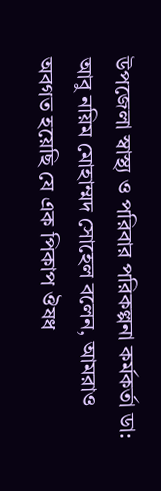উপজেলা স্বাস্থ্য ও পরিবার পরিকল্পনা কর্মকর্তা ডা: আবু নয়িম মোহাম্মদ সোহেল বলেন, আমরাও অবগত হয়েছি যে এক পিকাপ ঔষধ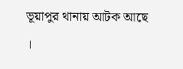ভূয়াপুর থানায় আটক আছে ।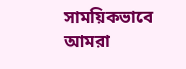সাময়িকভাবে আমরা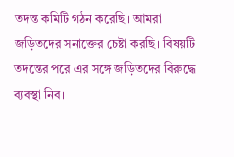তদন্ত কমিটি গঠন করেছি। আমরা জড়িতদের সনাক্তের চেষ্টা করছি। বিষয়টি তদন্তের পরে এর সঙ্গে জড়িতদের বিরুদ্ধে ব্যবস্থা নিব।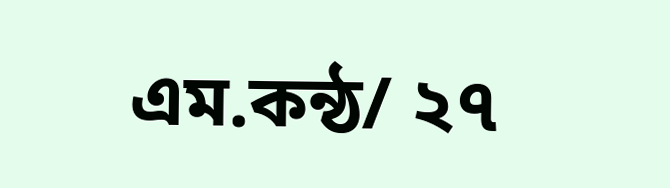এম.কন্ঠ/ ২৭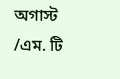অগাস্ট /এম. টি